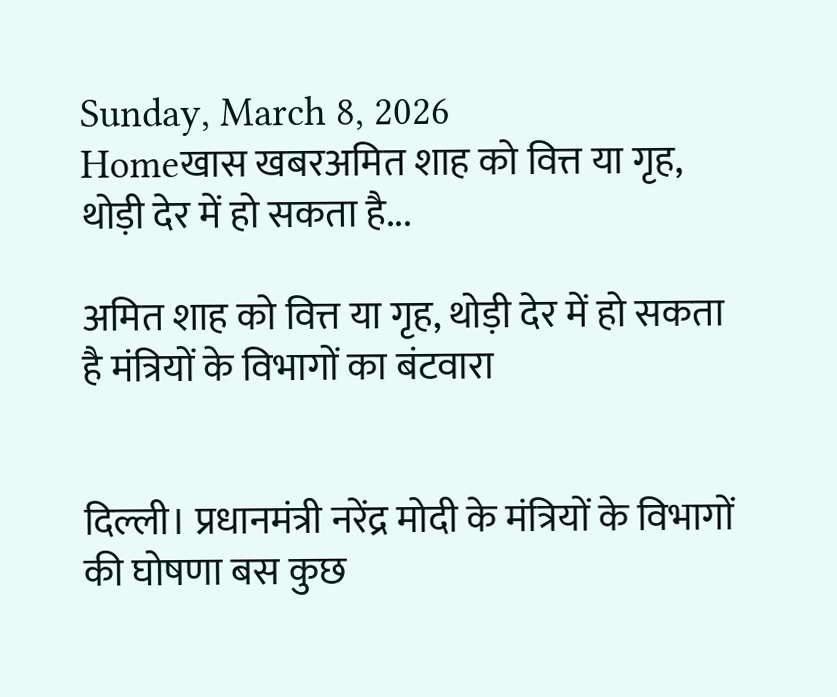Sunday, March 8, 2026
Homeखास खबरअमित शाह को वित्त या गृह, थोड़ी देर में हो सकता है...

अमित शाह को वित्त या गृह, थोड़ी देर में हो सकता है मंत्रियों के विभागों का बंटवारा


दिल्ली। प्रधानमंत्री नरेंद्र मोदी के मंत्रियों के विभागों की घोषणा बस कुछ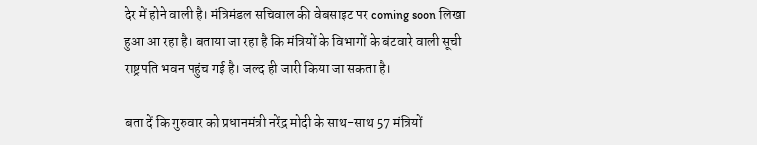देर में होने वाली है। मंत्रिमंडल सचिवाल की वेबसाइट पर coming soon लिखा हुआ आ रहा है। बताया जा रहा है कि मंत्रियों के विभागों के बंटवारे वाली सूची राष्ट्रपति भवन पहुंच गई है। जल्द ही जारी किया जा सकता है।

बता दें कि गुरुवार को प्रधानमंत्री नरेंद्र मोदी के साथ-साथ 57 मंत्रियों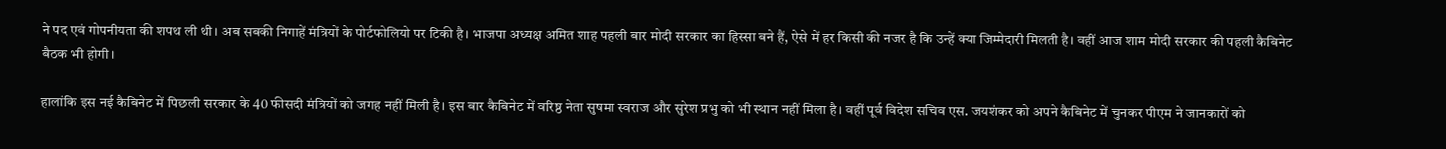ने पद एवं गोपनीयता की शपथ ली थी। अब सबकी निगाहें मंत्रियों के पोर्टफोलियो पर टिकी है। भाजपा अध्यक्ष अमित शाह पहली बार मोदी सरकार का हिस्सा बने हैं, ऐसे में हर किसी की नजर है कि उन्हें क्या जिम्मेदारी मिलती है। वहीं आज शाम मोदी सरकार की पहली कैबिनेट बैठक भी होगी।

हालांकि इस नई कैबिनेट में पिछली सरकार के 40 फीसदी मंत्रियों को जगह नहीं मिली है। इस बार कैबिनेट में वरिष्ठ नेता सुषमा स्वराज और सुरेश प्रभु को भी स्थान नहीं मिला है। वहीं पूर्व विदेश सचिव एस. जयशंकर को अपने कैबिनेट में चुनकर पीएम ने जानकारों को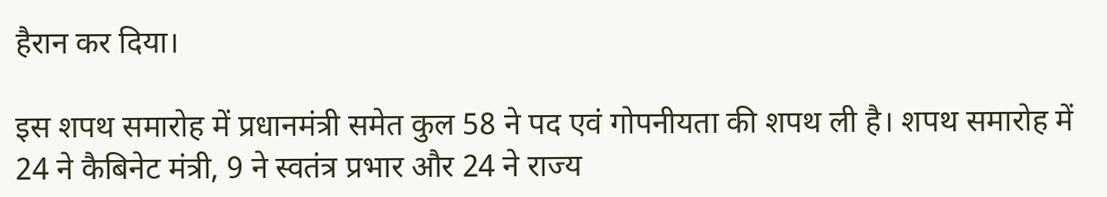हैरान कर दिया।

इस शपथ समारोह में प्रधानमंत्री समेत कुल 58 ने पद एवं गोपनीयता की शपथ ली है। शपथ समारोह में 24 ने कैबिनेट मंत्री, 9 ने स्वतंत्र प्रभार और 24 ने राज्य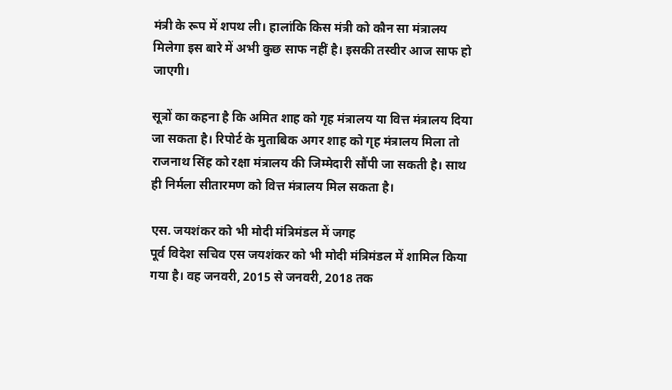मंत्री के रूप में शपथ ली। हालांकि किस मंत्री को कौन सा मंत्रालय मिलेगा इस बारे में अभी कुछ साफ नहीं है। इसकी तस्वीर आज साफ हो जाएगी।

सूत्रों का कहना है कि अमित शाह को गृह मंत्रालय या वित्त मंत्रालय दिया जा सकता है। रिपोर्ट के मुताबिक अगर शाह को गृह मंत्रालय मिला तो राजनाथ सिंह को रक्षा मंत्रालय की जिम्मेदारी सौंपी जा सकती है। साथ ही निर्मला सीतारमण को वित्त मंत्रालय मिल सकता है।

एस. जयशंकर को भी मोदी मंत्रिमंडल में जगह
पूर्व विदेश सचिव एस जयशंकर को भी मोदी मंत्रिमंडल में शामिल किया गया है। वह जनवरी, 2015 से जनवरी, 2018 तक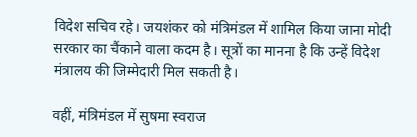विदेश सचिव रहे। जयशंकर को मंत्रिमंडल में शामिल किया जाना मोदी सरकार का चैंकाने वाला कदम है। सूत्रों का मानना है कि उन्हें विदेश मंत्रालय की जिम्मेदारी मिल सकती है।

वहीं, मंत्रिमंडल में सुषमा स्वराज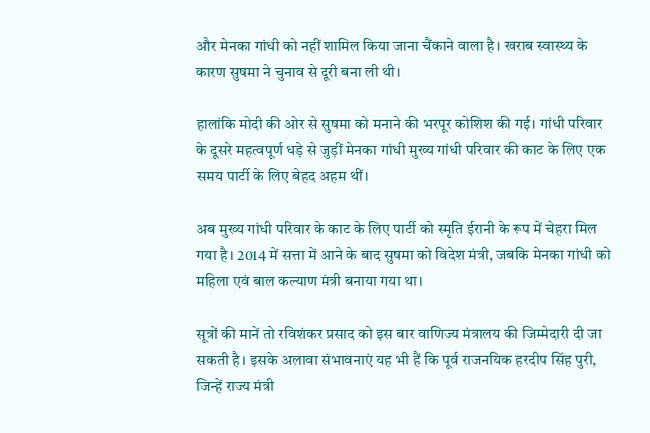और मेनका गांधी को नहीं शामिल किया जाना चैंकाने वाला है। खराब स्वास्थ्य के कारण सुषमा ने चुनाव से दूरी बना ली थी।

हालांकि मोदी की ओर से सुषमा को मनाने की भरपूर कोशिश की गई। गांधी परिवार के दूसरे महत्वपूर्ण धड़े से जुड़ीं मेनका गांधी मुख्य गांधी परिवार की काट के लिए एक समय पार्टी के लिए बेहद अहम थीं।

अब मुख्य गांधी परिवार के काट के लिए पार्टी को स्मृति ईरानी के रूप में चेहरा मिल गया है। 2014 में सत्ता में आने के बाद सुषमा को विदेश मंत्री, जबकि मेनका गांधी को महिला एवं बाल कल्याण मंत्री बनाया गया था।

सूत्रों की मानें तो रविशंकर प्रसाद को इस बार वाणिज्य मंत्रालय की जिम्मेदारी दी जा सकती है। इसके अलावा संभावनाएं यह भी हैं कि पूर्व राजनयिक हरदीप सिंह पुरी, जिन्हें राज्य मंत्री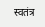स्वतंत्र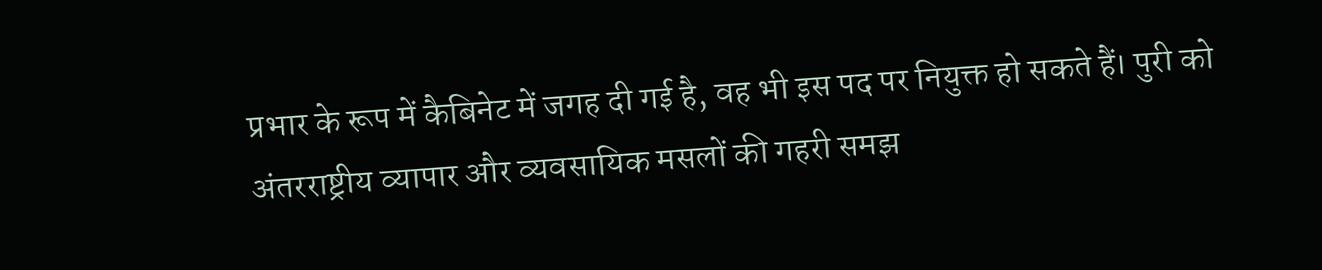प्रभार के रूप में कैबिनेट में जगह दी गई है, वह भी इस पद पर नियुक्त हो सकते हैं। पुरी को अंतरराष्ट्रीय व्यापार और व्यवसायिक मसलों की गहरी समझ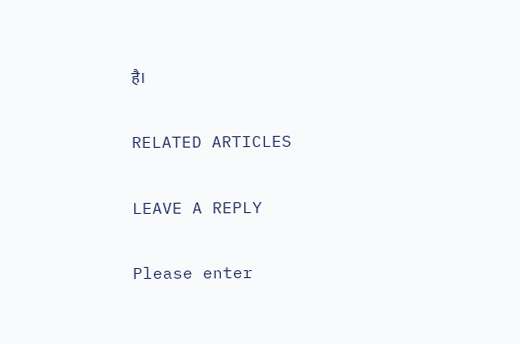है।

RELATED ARTICLES

LEAVE A REPLY

Please enter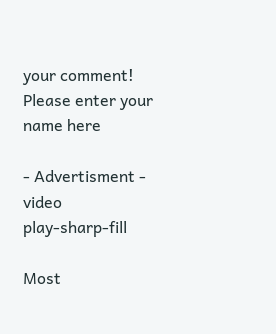your comment!
Please enter your name here

- Advertisment -
video
play-sharp-fill

Most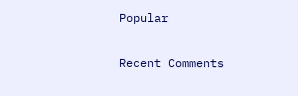Popular

Recent Comments